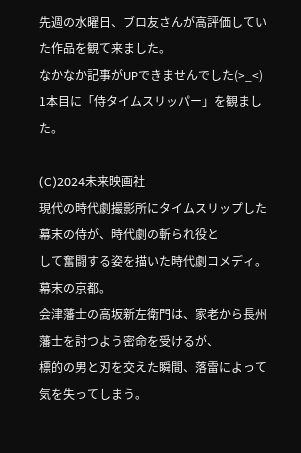先週の水曜日、ブロ友さんが高評価していた作品を観て来ました。
なかなか記事がUPできませんでした(>_<)
1本目に「侍タイムスリッパー」を観ました。

(C)2024未来映画社
現代の時代劇撮影所にタイムスリップした幕末の侍が、時代劇の斬られ役と
して奮闘する姿を描いた時代劇コメディ。
幕末の京都。
会津藩士の高坂新左衛門は、家老から長州藩士を討つよう密命を受けるが、
標的の男と刃を交えた瞬間、落雷によって気を失ってしまう。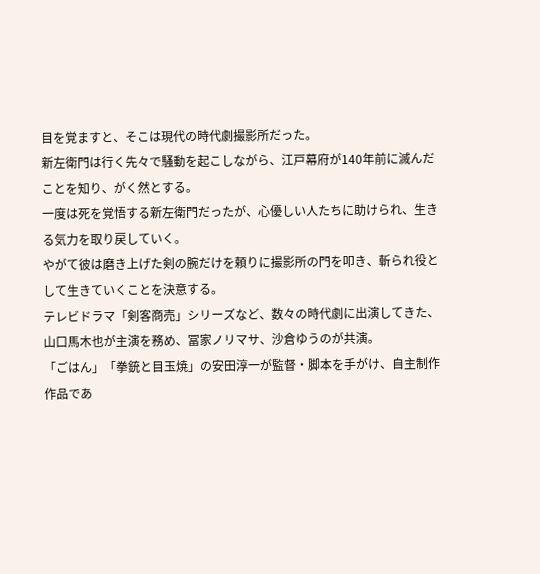目を覚ますと、そこは現代の時代劇撮影所だった。
新左衛門は行く先々で騒動を起こしながら、江戸幕府が140年前に滅んだ
ことを知り、がく然とする。
一度は死を覚悟する新左衛門だったが、心優しい人たちに助けられ、生き
る気力を取り戻していく。
やがて彼は磨き上げた剣の腕だけを頼りに撮影所の門を叩き、斬られ役と
して生きていくことを決意する。
テレビドラマ「剣客商売」シリーズなど、数々の時代劇に出演してきた、
山口馬木也が主演を務め、冨家ノリマサ、沙倉ゆうのが共演。
「ごはん」「拳銃と目玉焼」の安田淳一が監督・脚本を手がけ、自主制作
作品であ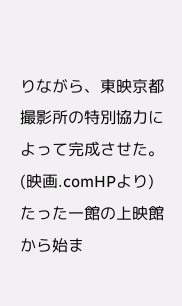りながら、東映京都撮影所の特別協力によって完成させた。
(映画.comHPより)
たった一館の上映館から始ま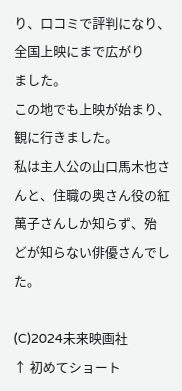り、口コミで評判になり、全国上映にまで広がり
ました。
この地でも上映が始まり、観に行きました。
私は主人公の山口馬木也さんと、住職の奥さん役の紅萬子さんしか知らず、殆
どが知らない俳優さんでした。

(C)2024未来映画社
↑ 初めてショート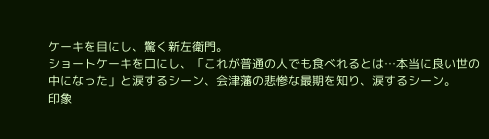ケーキを目にし、驚く新左衛門。
ショートケーキを口にし、「これが普通の人でも食べれるとは…本当に良い世の
中になった」と涙するシーン、会津藩の悲惨な最期を知り、涙するシーン。
印象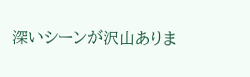深いシーンが沢山ありま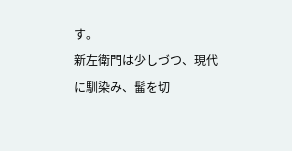す。
新左衛門は少しづつ、現代に馴染み、髷を切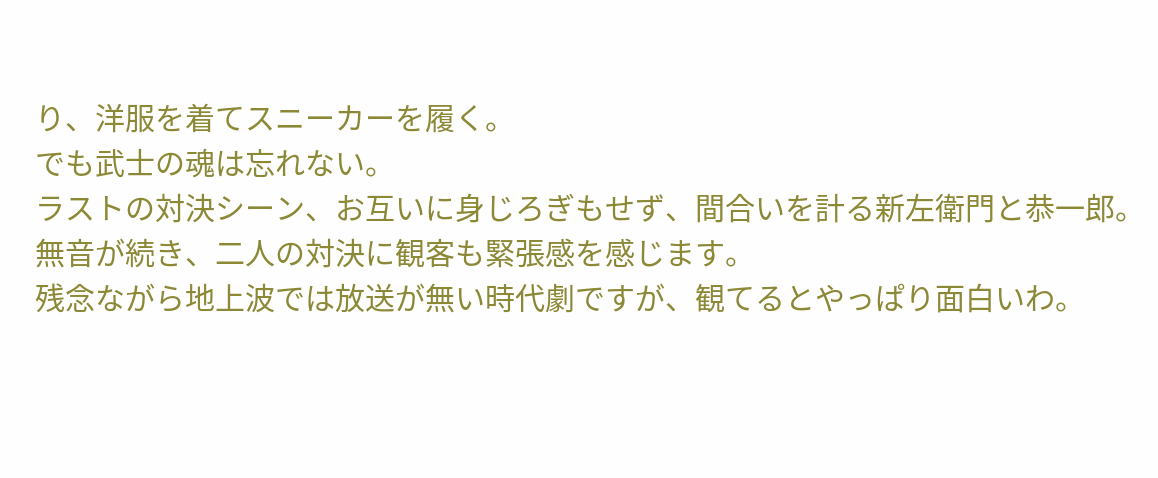り、洋服を着てスニーカーを履く。
でも武士の魂は忘れない。
ラストの対決シーン、お互いに身じろぎもせず、間合いを計る新左衛門と恭一郎。
無音が続き、二人の対決に観客も緊張感を感じます。
残念ながら地上波では放送が無い時代劇ですが、観てるとやっぱり面白いわ。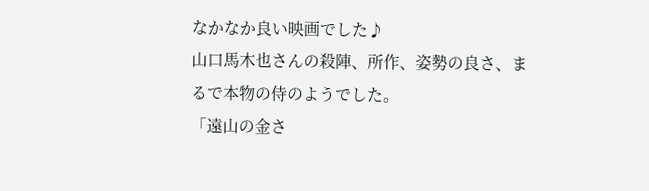なかなか良い映画でした♪
山口馬木也さんの殺陣、所作、姿勢の良さ、まるで本物の侍のようでした。
「遠山の金さ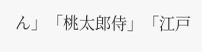ん」「桃太郎侍」「江戸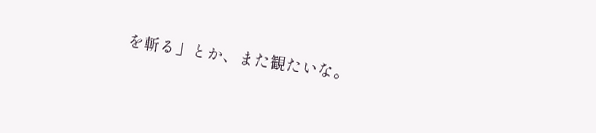を斬る」とか、また観たいな。